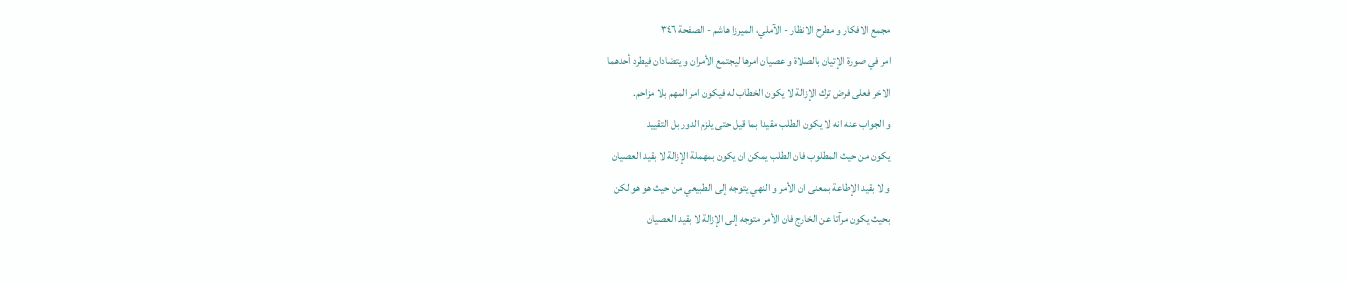مجمع الافكار و مطرح الانظار - الآملي، الميرزا هاشم - الصفحة ٣٤٦
امر في صورة الإتيان بالصلاة و عصيان امرها ليجتمع الأمران و يتضادان فيطرد أحدهما
الاخر فعلى فرض ترك الإزالة لا يكون الخطاب له فيكون امر المهم بلا مزاحم.
و الجواب عنه انه لا يكون الطلب مقيدا بما قيل حتى يلزم الدور بل التقييد
يكون من حيث المطلوب فان الطلب يمكن ان يكون بمهملة الإزالة لا بقيد العصيان
و لا بقيد الإطاعة بمعنى ان الأمر و النهي يتوجه إلى الطبيعي من حيث هو هو لكن
بحيث يكون مرآتا عن الخارج فان الأمر متوجه إلى الإزالة لا بقيد العصيان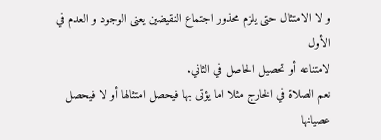و لا الامتثال حتى يلزم محذور اجتماع النقيضين يعنى الوجود و العدم في الأول
لامتناعه أو تحصيل الحاصل في الثاني.
نعم الصلاة في الخارج مثلا اما يؤتى بها فيحصل امتثالها أو لا فيحصل عصيانها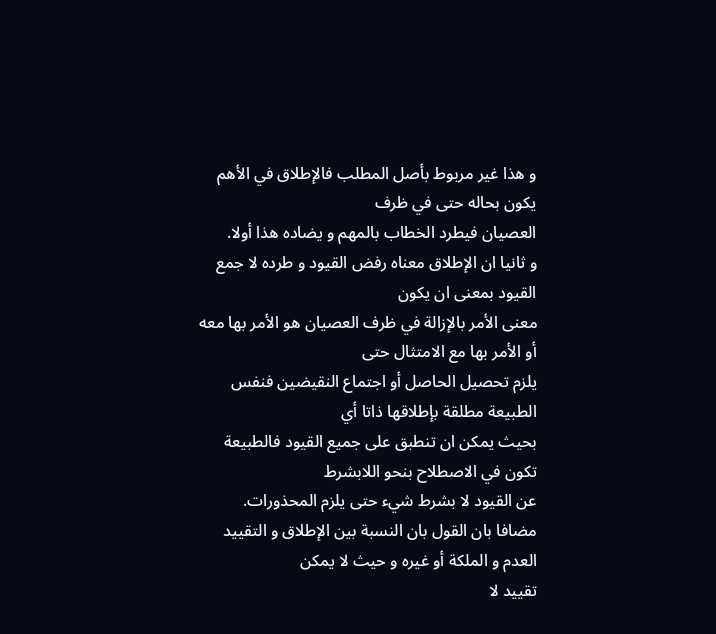و هذا غير مربوط بأصل المطلب فالإطلاق في الأهم يكون بحاله حتى في ظرف
العصيان فيطرد الخطاب بالمهم و يضاده هذا أولا.
و ثانيا ان الإطلاق معناه رفض القيود و طرده لا جمع القيود بمعنى ان يكون
معنى الأمر بالإزالة في ظرف العصيان هو الأمر بها معه أو الأمر بها مع الامتثال حتى
يلزم تحصيل الحاصل أو اجتماع النقيضين فنفس الطبيعة مطلقة بإطلاقها ذاتا أي
بحيث يمكن ان تنطبق على جميع القيود فالطبيعة تكون في الاصطلاح بنحو اللابشرط
عن القيود لا بشرط شيء حتى يلزم المحذورات.
مضافا بان القول بان النسبة بين الإطلاق و التقييد العدم و الملكة أو غيره و حيث لا يمكن
تقييد لا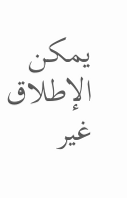يمكن الإطلاق غير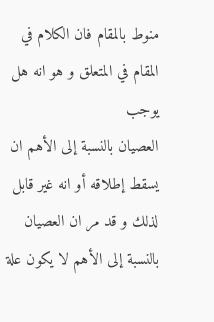منوط بالمقام فان الكلام في المقام في المتعلق و هو انه هل يوجب
العصيان بالنسبة إلى الأهم ان يسقط إطلاقه أو انه غير قابل لذلك و قد مر ان العصيان
بالنسبة إلى الأهم لا يكون علة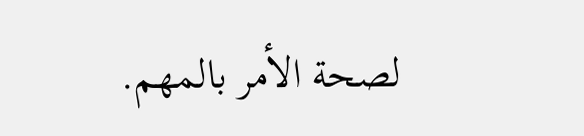لصحة الأمر بالمهم.